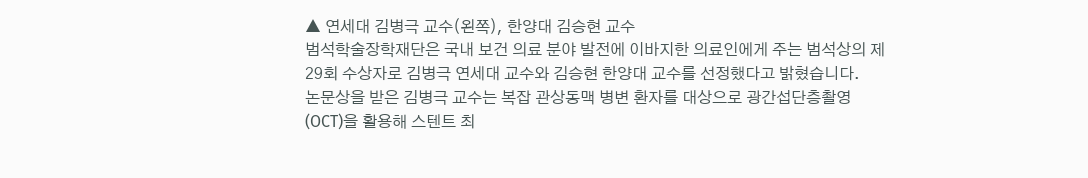▲ 연세대 김병극 교수(왼쪽), 한양대 김승현 교수
범석학술장학재단은 국내 보건 의료 분야 발전에 이바지한 의료인에게 주는 범석상의 제29회 수상자로 김병극 연세대 교수와 김승현 한양대 교수를 선정했다고 밝혔습니다.
논문상을 받은 김병극 교수는 복잡 관상동맥 병변 환자를 대상으로 광간섭단층촬영(OCT)을 활용해 스텐트 최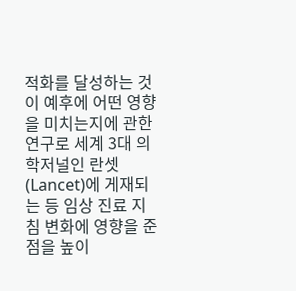적화를 달성하는 것이 예후에 어떤 영향을 미치는지에 관한 연구로 세계 3대 의학저널인 란셋(Lancet)에 게재되는 등 임상 진료 지침 변화에 영향을 준 점을 높이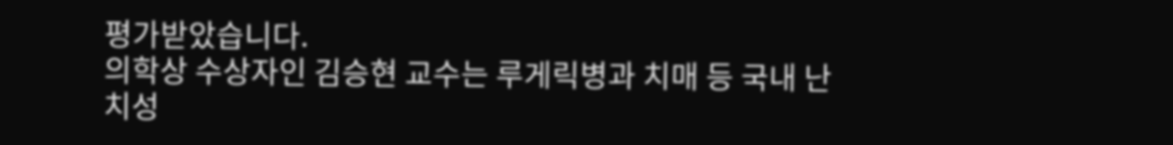평가받았습니다.
의학상 수상자인 김승현 교수는 루게릭병과 치매 등 국내 난치성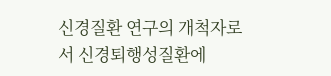신경질환 연구의 개척자로서 신경퇴행성질환에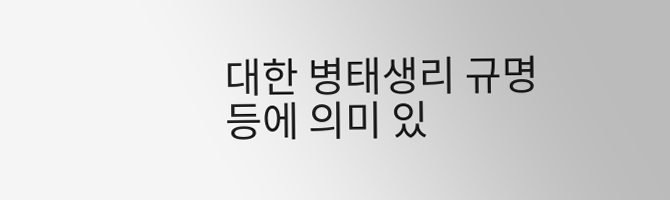대한 병태생리 규명 등에 의미 있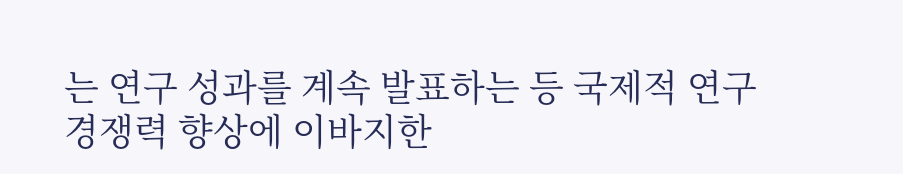는 연구 성과를 계속 발표하는 등 국제적 연구 경쟁력 향상에 이바지한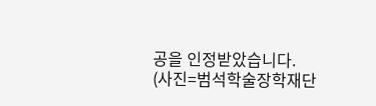공을 인정받았습니다.
(사진=범석학술장학재단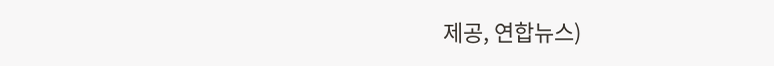제공, 연합뉴스)